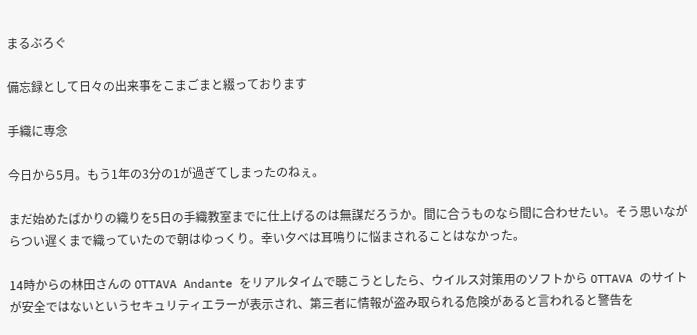まるぶろぐ

備忘録として日々の出来事をこまごまと綴っております

手織に専念

今日から5月。もう1年の3分の1が過ぎてしまったのねぇ。

まだ始めたばかりの織りを5日の手織教室までに仕上げるのは無謀だろうか。間に合うものなら間に合わせたい。そう思いながらつい遅くまで織っていたので朝はゆっくり。幸い夕べは耳鳴りに悩まされることはなかった。

14時からの林田さんの OTTAVA Andante をリアルタイムで聴こうとしたら、ウイルス対策用のソフトから OTTAVA のサイトが安全ではないというセキュリティエラーが表示され、第三者に情報が盗み取られる危険があると言われると警告を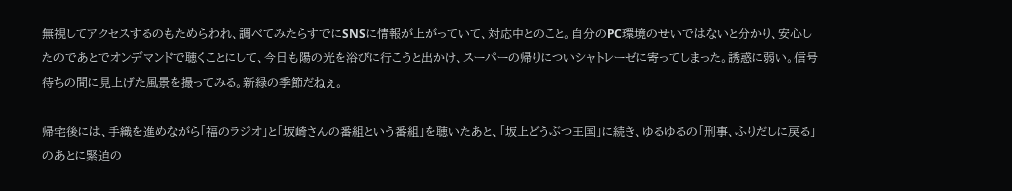無視してアクセスするのもためらわれ、調べてみたらすでにSNSに情報が上がっていて、対応中とのこと。自分のPC環境のせいではないと分かり、安心したのであとでオンデマンドで聴くことにして、今日も陽の光を浴びに行こうと出かけ、スーパーの帰りについシャトレーゼに寄ってしまった。誘惑に弱い。信号待ちの間に見上げた風景を撮ってみる。新緑の季節だねぇ。

帰宅後には、手織を進めながら「福のラジオ」と「坂崎さんの番組という番組」を聴いたあと、「坂上どうぶつ王国」に続き、ゆるゆるの「刑事、ふりだしに戻る」のあとに緊迫の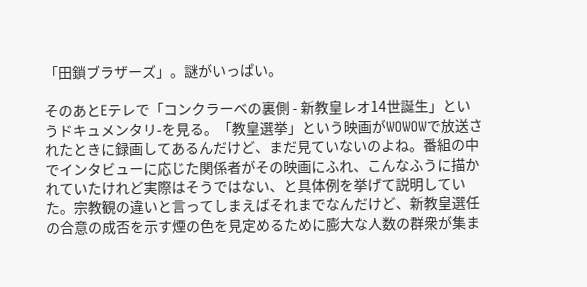「田鎖ブラザーズ」。謎がいっぱい。

そのあとEテレで「コンクラーベの裏側 - 新教皇レオ14世誕生」というドキュメンタリ-を見る。「教皇選挙」という映画がWOWOWで放送されたときに録画してあるんだけど、まだ見ていないのよね。番組の中でインタビューに応じた関係者がその映画にふれ、こんなふうに描かれていたけれど実際はそうではない、と具体例を挙げて説明していた。宗教観の違いと言ってしまえばそれまでなんだけど、新教皇選任の合意の成否を示す煙の色を見定めるために膨大な人数の群衆が集ま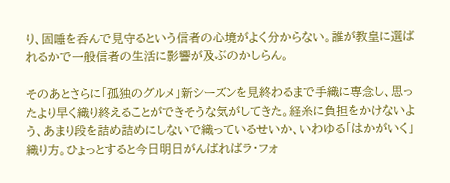り、固唾を呑んで見守るという信者の心境がよく分からない。誰が教皇に選ばれるかで一般信者の生活に影響が及ぶのかしらん。

そのあとさらに「孤独のグルメ」新シーズンを見終わるまで手織に専念し、思ったより早く織り終えることができそうな気がしてきた。経糸に負担をかけないよう、あまり段を詰め詰めにしないで織っているせいか、いわゆる「はかがいく」織り方。ひょっとすると今日明日がんばればラ・フォ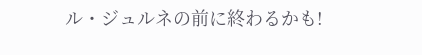ル・ジュルネの前に終わるかも!